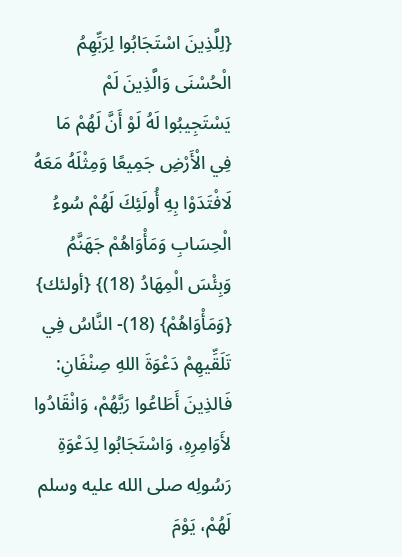{لِلَّذِينَ اسْتَجَابُوا لِرَبِّهِمُ الْحُسْنَى وَالَّذِينَ لَمْ يَسْتَجِيبُوا لَهُ لَوْ أَنَّ لَهُمْ مَا فِي الْأَرْضِ جَمِيعًا وَمِثْلَهُ مَعَهُ لَافْتَدَوْا بِهِ أُولَئِكَ لَهُمْ سُوءُ الْحِسَابِ وَمَأْوَاهُمْ جَهَنَّمُ وَبِئْسَ الْمِهَادُ (18)} {أولئك} {وَمَأْوَاهُمْ} (18)- النَّاسُ فِي تَلَقِّيهِمْ دَعْوَةَ اللهِ صِنْفَانِ: فَالذِينَ أَطَاعُوا رَبَّهُمْ، وَانْقَادُوا لأَوَامِرِهِ، وَاسْتَجَابُوا لِدَعْوَةِ رَسُولِه صلى الله عليه وسلم لَهُمْ، يَوْمَ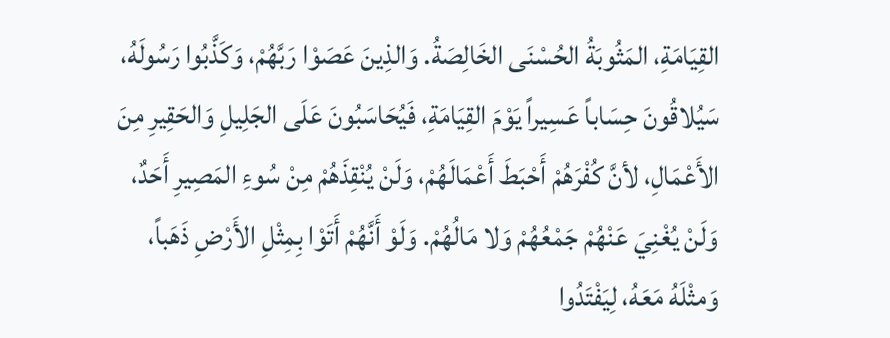القِيَامَةِ، المَثُوبَةُ الحُسْنَى الخَالِصَةُ. وَالذِينَ عَصَوْا رَبَّهُمْ، وَكَذَّبُوا رَسُولَهُ، سَيُلاقُونَ حِسَاباً عَسِيراً يَوْمَ القِيَامَةِ، فَيُحَاسَبُونَ عَلَى الجَلِيلِ وَالحَقِيرِ مِنَ الأَعْمَالِ، لأنَّ كُفْرَهُمْ أَحْبَطَ أَعْمَالَهُمْ، وَلَنْ يُنْقِذَهُمْ مِنْ سُوءِ المَصِيرِ أَحَدٌ، وَلَنْ يُغْنِيَ عَنْهُمْ جَمْعُهُمْ وَلا مَالُهُمْ. وَلَوْ أَنَّهُمْ أَتَوْا بِمِثْلِ الأَرْضِ ذَهَباً، وَمثْلَهُ مَعَهُ، لِيَفْتَدُوا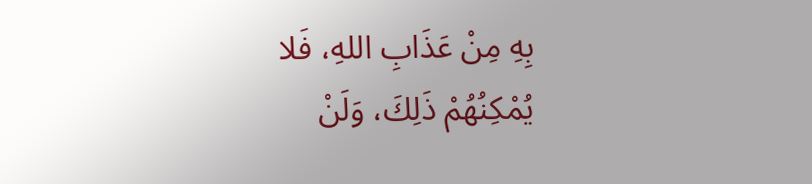بِهِ مِنْ عَذَابِ اللهِ، فَلا يُمْكِنُهُمْ ذَلِكَ، وَلَنْ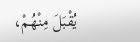يُقْبَلَ مِنْهُمْ،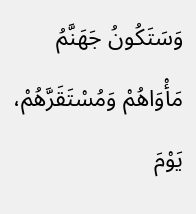وَسَتَكُونُ جَهَنَّمُ مَأْوَاهُمْ وَمُسْتَقَرَّهُمْ، يَوْمَ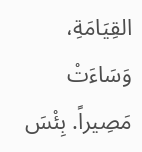القِيَامَةِ، وَسَاءَتْ مَصِيراً. بِئْسَ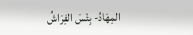المِهَادُ- بِئْسَ الفِرَاشُ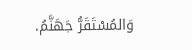وَالمُسْتَقَرُّ جَهَنَّمُ.